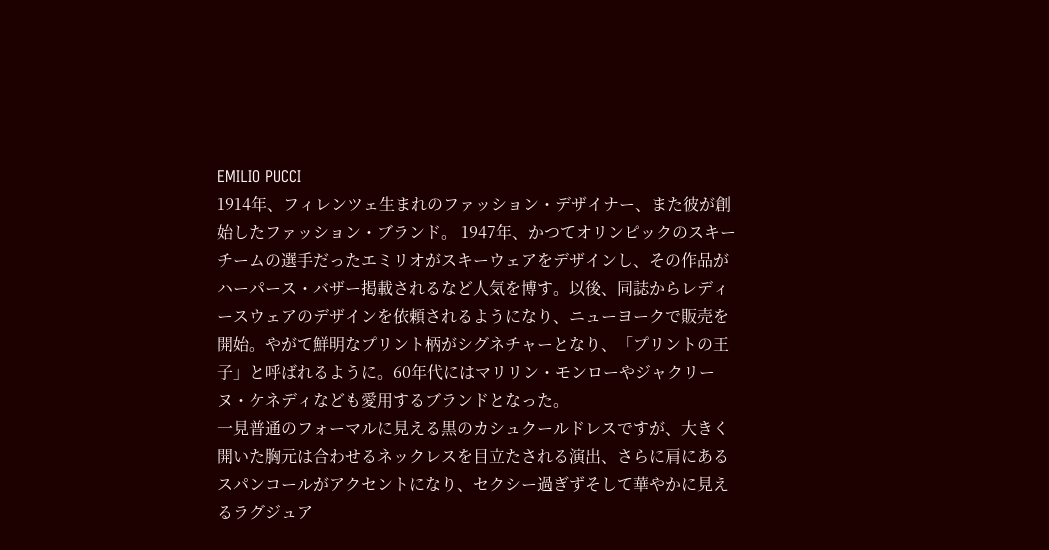EMILIO PUCCI
1914年、フィレンツェ生まれのファッション・デザイナー、また彼が創始したファッション・ブランド。 1947年、かつてオリンピックのスキーチームの選手だったエミリオがスキーウェアをデザインし、その作品がハーパース・バザー掲載されるなど人気を博す。以後、同誌からレディースウェアのデザインを依頼されるようになり、ニューヨークで販売を開始。やがて鮮明なプリント柄がシグネチャーとなり、「プリントの王子」と呼ばれるように。60年代にはマリリン・モンローやジャクリーヌ・ケネディなども愛用するブランドとなった。
一見普通のフォーマルに見える黒のカシュクールドレスですが、大きく開いた胸元は合わせるネックレスを目立たされる演出、さらに肩にあるスパンコールがアクセントになり、セクシー過ぎずそして華やかに見えるラグジュア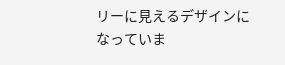リーに見えるデザインになっていま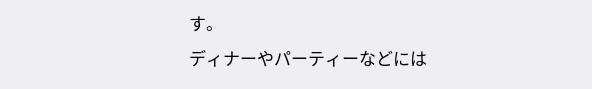す。
ディナーやパーティーなどには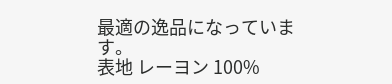最適の逸品になっています。
表地 レーヨン 100%